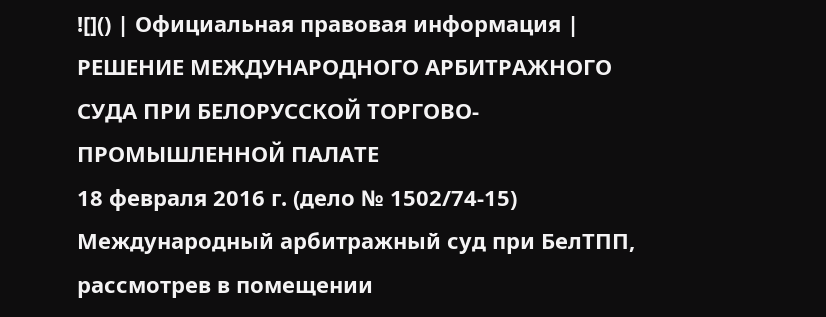![]() | Официальная правовая информация |
РЕШЕНИЕ МЕЖДУНАРОДНОГО АРБИТРАЖНОГО СУДА ПРИ БЕЛОРУССКОЙ ТОРГОВО-ПРОМЫШЛЕННОЙ ПАЛАТЕ
18 февраля 2016 г. (дело № 1502/74-15)
Международный арбитражный суд при БелТПП, рассмотрев в помещении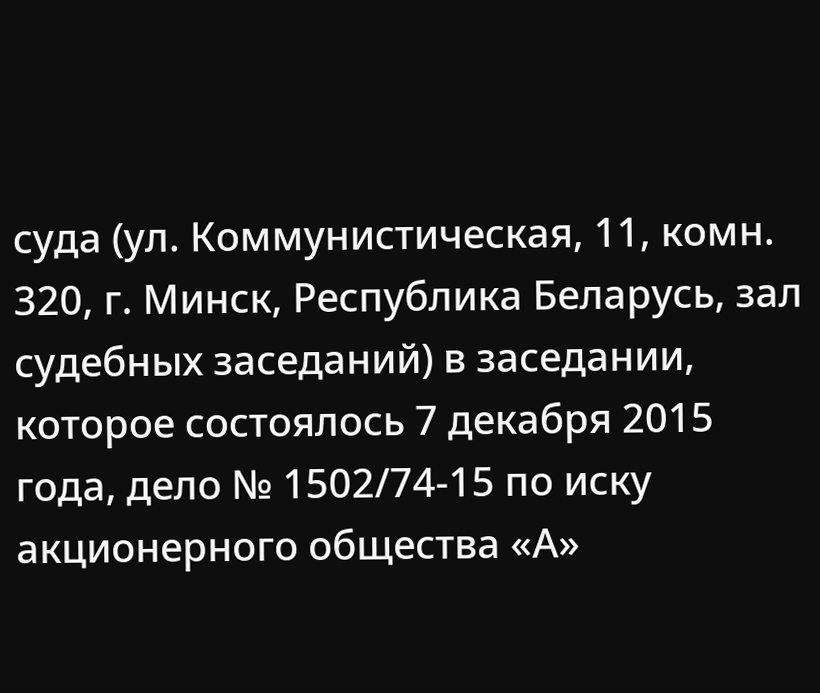суда (ул. Коммунистическая, 11, комн. 320, г. Минск, Республика Беларусь, зал судебных заседаний) в заседании, которое состоялось 7 декабря 2015 года, дело № 1502/74-15 по иску акционерного общества «А»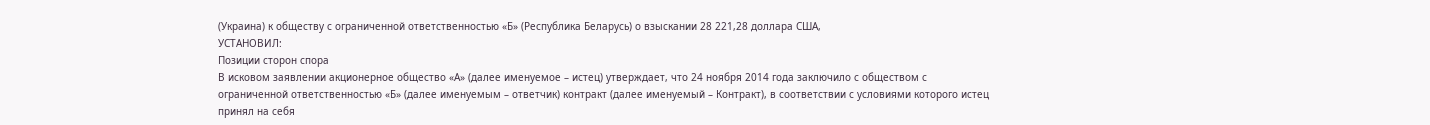(Украина) к обществу с ограниченной ответственностью «Б» (Республика Беларусь) о взыскании 28 221,28 доллара США,
УСТАНОВИЛ:
Позиции сторон спора
В исковом заявлении акционерное общество «А» (далее именуемое – истец) утверждает, что 24 ноября 2014 года заключило с обществом с ограниченной ответственностью «Б» (далее именуемым – ответчик) контракт (далее именуемый – Контракт), в соответствии с условиями которого истец принял на себя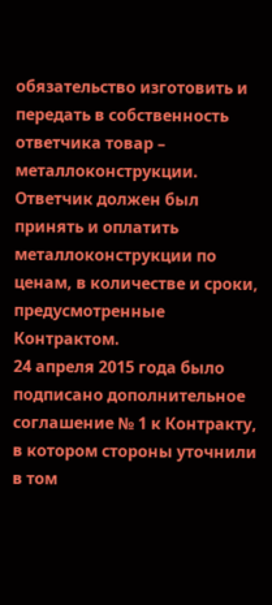обязательство изготовить и передать в собственность ответчика товар – металлоконструкции. Ответчик должен был принять и оплатить металлоконструкции по ценам, в количестве и сроки, предусмотренные Контрактом.
24 апреля 2015 года было подписано дополнительное соглашение № 1 к Контракту, в котором стороны уточнили в том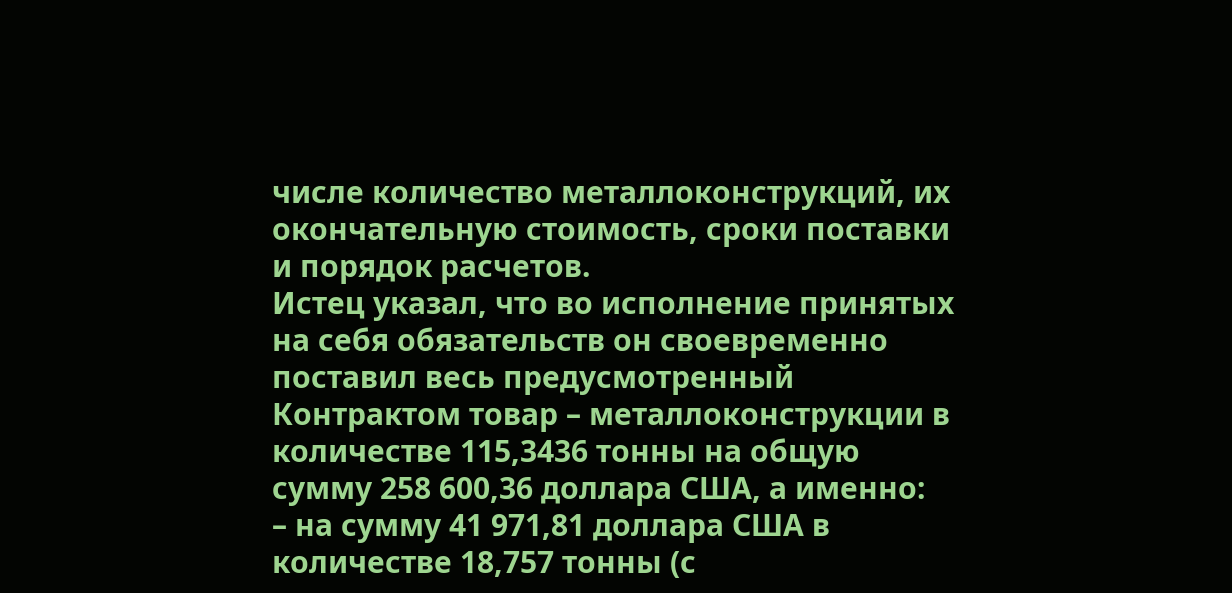числе количество металлоконструкций, их окончательную стоимость, сроки поставки и порядок расчетов.
Истец указал, что во исполнение принятых на себя обязательств он своевременно поставил весь предусмотренный Контрактом товар – металлоконструкции в количестве 115,3436 тонны на общую сумму 258 600,36 доллара США, а именно:
– на сумму 41 971,81 доллара США в количестве 18,757 тонны (с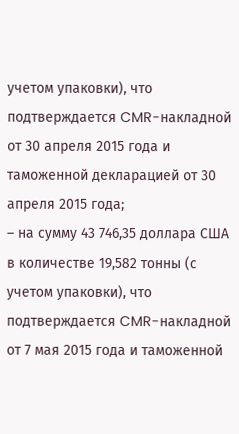учетом упаковки), что подтверждается CMR-накладной от 30 апреля 2015 года и таможенной декларацией от 30 апреля 2015 года;
– на сумму 43 746,35 доллара США в количестве 19,582 тонны (с учетом упаковки), что подтверждается CMR-накладной от 7 мая 2015 года и таможенной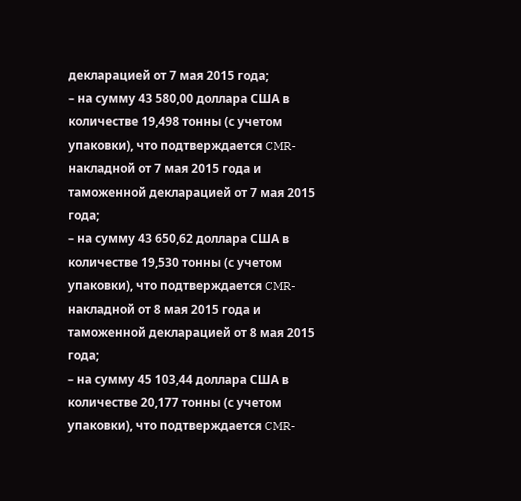декларацией от 7 мая 2015 года;
– на сумму 43 580,00 доллара США в количестве 19,498 тонны (с учетом упаковки), что подтверждается CMR-накладной от 7 мая 2015 года и таможенной декларацией от 7 мая 2015 года;
– на сумму 43 650,62 доллара США в количестве 19,530 тонны (с учетом упаковки), что подтверждается CMR-накладной от 8 мая 2015 года и таможенной декларацией от 8 мая 2015 года;
– на сумму 45 103,44 доллара США в количестве 20,177 тонны (с учетом упаковки), что подтверждается CMR-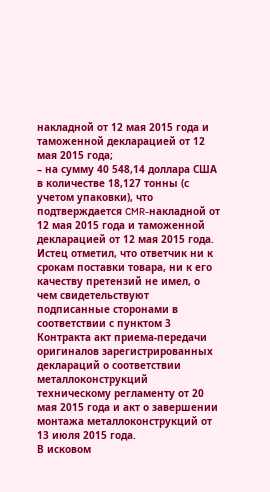накладной от 12 мая 2015 года и таможенной декларацией от 12 мая 2015 года;
– на сумму 40 548,14 доллара США в количестве 18,127 тонны (с учетом упаковки), что подтверждается CMR-накладной от 12 мая 2015 года и таможенной декларацией от 12 мая 2015 года.
Истец отметил, что ответчик ни к срокам поставки товара, ни к его качеству претензий не имел, о чем свидетельствуют подписанные сторонами в соответствии с пунктом 3 Контракта акт приема-передачи оригиналов зарегистрированных деклараций о соответствии металлоконструкций техническому регламенту от 20 мая 2015 года и акт о завершении монтажа металлоконструкций от 13 июля 2015 года.
В исковом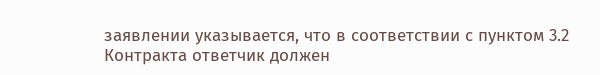заявлении указывается, что в соответствии с пунктом 3.2 Контракта ответчик должен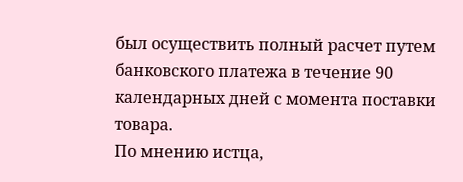был осуществить полный расчет путем банковского платежа в течение 90 календарных дней с момента поставки товара.
По мнению истца,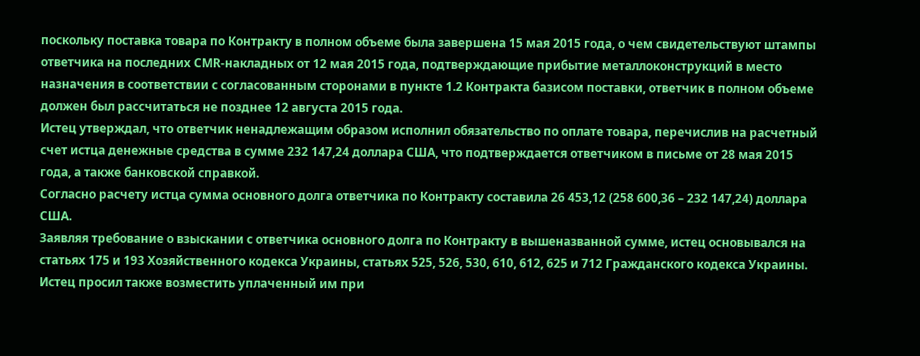поскольку поставка товара по Контракту в полном объеме была завершена 15 мая 2015 года, о чем свидетельствуют штампы ответчика на последних CMR-накладных от 12 мая 2015 года, подтверждающие прибытие металлоконструкций в место назначения в соответствии с согласованным сторонами в пункте 1.2 Контракта базисом поставки, ответчик в полном объеме должен был рассчитаться не позднее 12 августа 2015 года.
Истец утверждал, что ответчик ненадлежащим образом исполнил обязательство по оплате товара, перечислив на расчетный счет истца денежные средства в сумме 232 147,24 доллара США, что подтверждается ответчиком в письме от 28 мая 2015 года, а также банковской справкой.
Согласно расчету истца сумма основного долга ответчика по Контракту составила 26 453,12 (258 600,36 – 232 147,24) доллара США.
Заявляя требование о взыскании с ответчика основного долга по Контракту в вышеназванной сумме, истец основывался на статьях 175 и 193 Хозяйственного кодекса Украины, статьях 525, 526, 530, 610, 612, 625 и 712 Гражданского кодекса Украины.
Истец просил также возместить уплаченный им при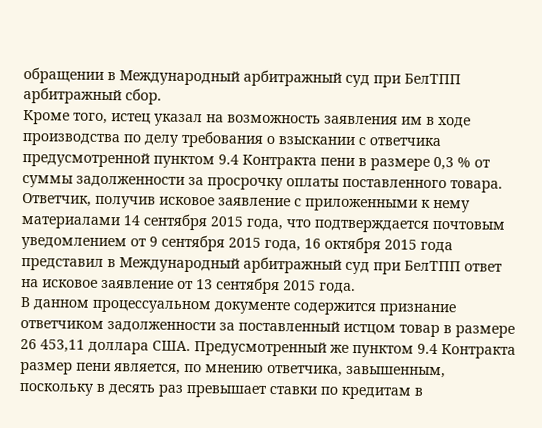обращении в Международный арбитражный суд при БелТПП арбитражный сбор.
Кроме того, истец указал на возможность заявления им в ходе производства по делу требования о взыскании с ответчика предусмотренной пунктом 9.4 Контракта пени в размере 0,3 % от суммы задолженности за просрочку оплаты поставленного товара.
Ответчик, получив исковое заявление с приложенными к нему материалами 14 сентября 2015 года, что подтверждается почтовым уведомлением от 9 сентября 2015 года, 16 октября 2015 года представил в Международный арбитражный суд при БелТПП ответ на исковое заявление от 13 сентября 2015 года.
В данном процессуальном документе содержится признание ответчиком задолженности за поставленный истцом товар в размере 26 453,11 доллара США. Предусмотренный же пунктом 9.4 Контракта размер пени является, по мнению ответчика, завышенным, поскольку в десять раз превышает ставки по кредитам в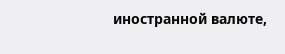иностранной валюте,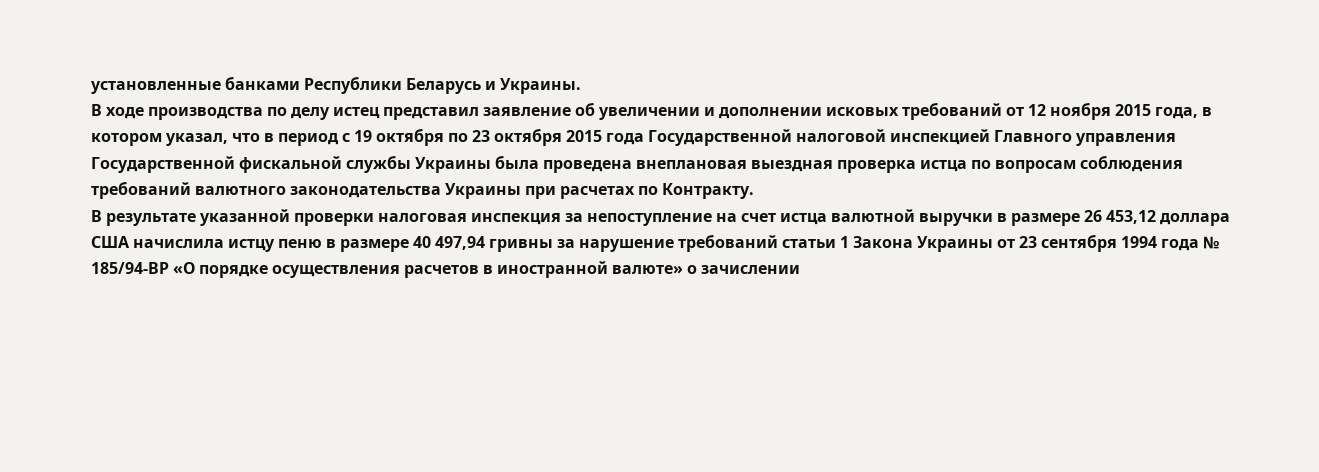установленные банками Республики Беларусь и Украины.
В ходе производства по делу истец представил заявление об увеличении и дополнении исковых требований от 12 ноября 2015 года, в котором указал, что в период с 19 октября по 23 октября 2015 года Государственной налоговой инспекцией Главного управления Государственной фискальной службы Украины была проведена внеплановая выездная проверка истца по вопросам соблюдения требований валютного законодательства Украины при расчетах по Контракту.
В результате указанной проверки налоговая инспекция за непоступление на счет истца валютной выручки в размере 26 453,12 доллара США начислила истцу пеню в размере 40 497,94 гривны за нарушение требований статьи 1 Закона Украины от 23 сентября 1994 года № 185/94-ВР «О порядке осуществления расчетов в иностранной валюте» о зачислении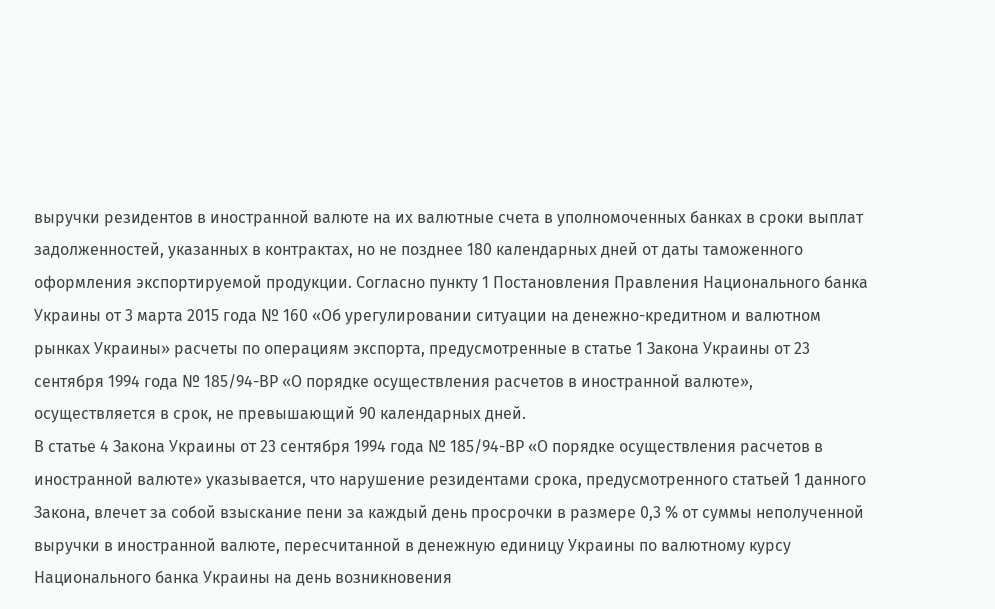выручки резидентов в иностранной валюте на их валютные счета в уполномоченных банках в сроки выплат задолженностей, указанных в контрактах, но не позднее 180 календарных дней от даты таможенного оформления экспортируемой продукции. Согласно пункту 1 Постановления Правления Национального банка Украины от 3 марта 2015 года № 160 «Об урегулировании ситуации на денежно-кредитном и валютном рынках Украины» расчеты по операциям экспорта, предусмотренные в статье 1 Закона Украины от 23 сентября 1994 года № 185/94-ВР «О порядке осуществления расчетов в иностранной валюте», осуществляется в срок, не превышающий 90 календарных дней.
В статье 4 Закона Украины от 23 сентября 1994 года № 185/94-ВР «О порядке осуществления расчетов в иностранной валюте» указывается, что нарушение резидентами срока, предусмотренного статьей 1 данного Закона, влечет за собой взыскание пени за каждый день просрочки в размере 0,3 % от суммы неполученной выручки в иностранной валюте, пересчитанной в денежную единицу Украины по валютному курсу Национального банка Украины на день возникновения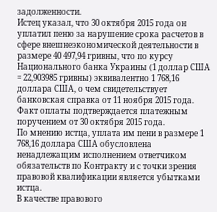задолженности.
Истец указал, что 30 октября 2015 года он уплатил пеню за нарушение срока расчетов в сфере внешнеэкономической деятельности в размере 40 497,94 гривны, что по курсу Национального банка Украины (1 доллар США = 22,903985 гривны) эквивалентно 1 768,16 доллара США, о чем свидетельствует банковская справка от 11 ноября 2015 года. Факт оплаты подтверждается платежным поручением от 30 октября 2015 года.
По мнению истца, уплата им пени в размере 1 768,16 доллара США обусловлена ненадлежащим исполнением ответчиком обязательств по Контракту и с точки зрения правовой квалификации является убытками истца.
В качестве правового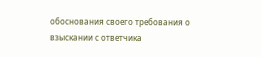обоснования своего требования о взыскании с ответчика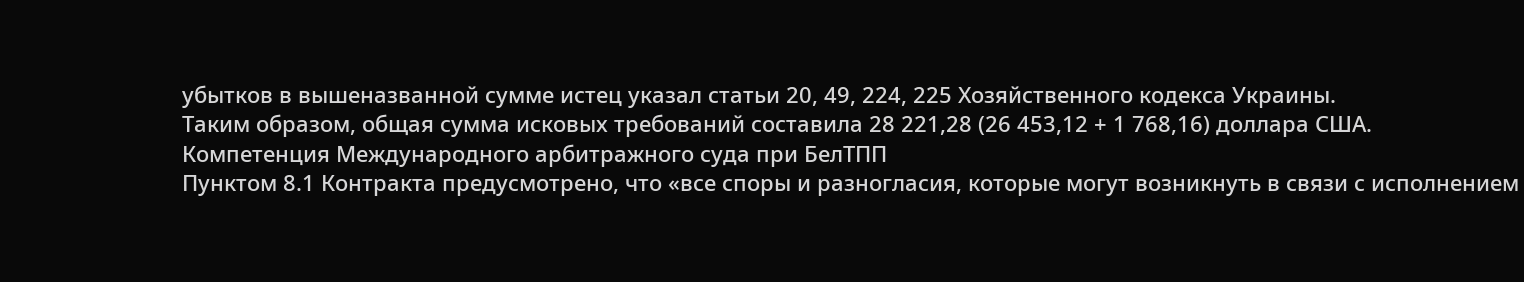убытков в вышеназванной сумме истец указал статьи 20, 49, 224, 225 Хозяйственного кодекса Украины.
Таким образом, общая сумма исковых требований составила 28 221,28 (26 453,12 + 1 768,16) доллара США.
Компетенция Международного арбитражного суда при БелТПП
Пунктом 8.1 Контракта предусмотрено, что «все споры и разногласия, которые могут возникнуть в связи с исполнением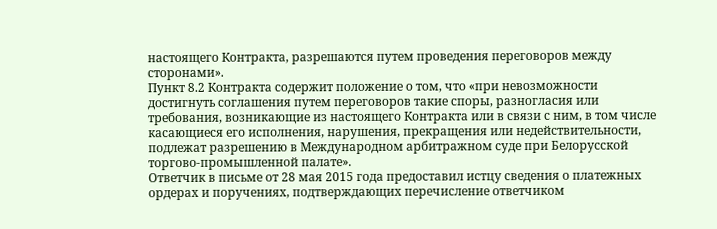настоящего Контракта, разрешаются путем проведения переговоров между сторонами».
Пункт 8.2 Контракта содержит положение о том, что «при невозможности достигнуть соглашения путем переговоров такие споры, разногласия или требования, возникающие из настоящего Контракта или в связи с ним, в том числе касающиеся его исполнения, нарушения, прекращения или недействительности, подлежат разрешению в Международном арбитражном суде при Белорусской торгово-промышленной палате».
Ответчик в письме от 28 мая 2015 года предоставил истцу сведения о платежных ордерах и поручениях, подтверждающих перечисление ответчиком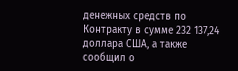денежных средств по Контракту в сумме 232 137,24 доллара США, а также сообщил о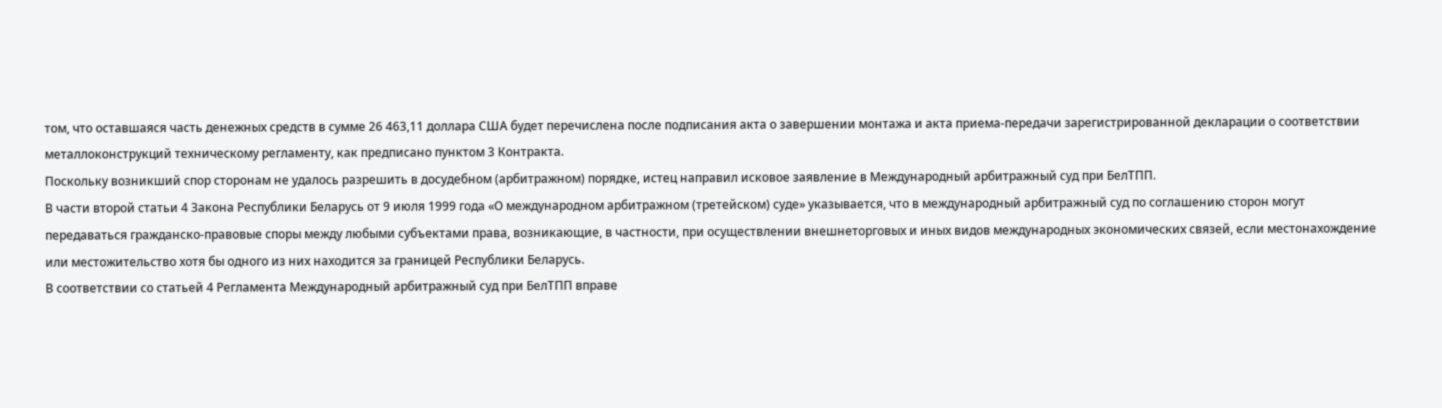том, что оставшаяся часть денежных средств в сумме 26 463,11 доллара США будет перечислена после подписания акта о завершении монтажа и акта приема-передачи зарегистрированной декларации о соответствии металлоконструкций техническому регламенту, как предписано пунктом 3 Контракта.
Поскольку возникший спор сторонам не удалось разрешить в досудебном (арбитражном) порядке, истец направил исковое заявление в Международный арбитражный суд при БелТПП.
В части второй статьи 4 Закона Республики Беларусь от 9 июля 1999 года «О международном арбитражном (третейском) суде» указывается, что в международный арбитражный суд по соглашению сторон могут передаваться гражданско-правовые споры между любыми субъектами права, возникающие, в частности, при осуществлении внешнеторговых и иных видов международных экономических связей, если местонахождение или местожительство хотя бы одного из них находится за границей Республики Беларусь.
В соответствии со статьей 4 Регламента Международный арбитражный суд при БелТПП вправе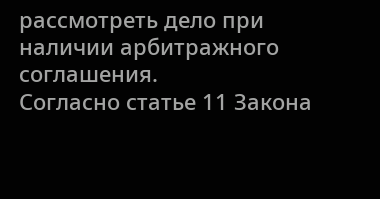рассмотреть дело при наличии арбитражного соглашения.
Согласно статье 11 Закона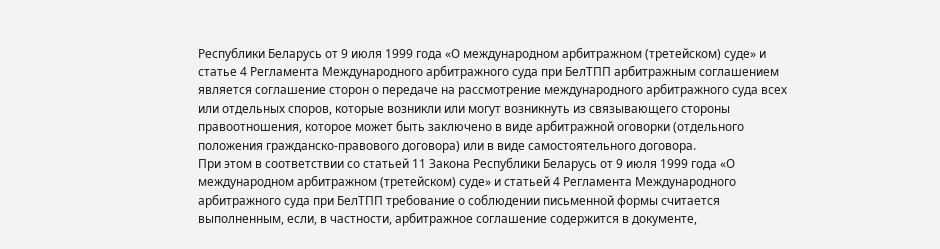Республики Беларусь от 9 июля 1999 года «О международном арбитражном (третейском) суде» и статье 4 Регламента Международного арбитражного суда при БелТПП арбитражным соглашением является соглашение сторон о передаче на рассмотрение международного арбитражного суда всех или отдельных споров, которые возникли или могут возникнуть из связывающего стороны правоотношения, которое может быть заключено в виде арбитражной оговорки (отдельного положения гражданско-правового договора) или в виде самостоятельного договора.
При этом в соответствии со статьей 11 Закона Республики Беларусь от 9 июля 1999 года «О международном арбитражном (третейском) суде» и статьей 4 Регламента Международного арбитражного суда при БелТПП требование о соблюдении письменной формы считается выполненным, если, в частности, арбитражное соглашение содержится в документе,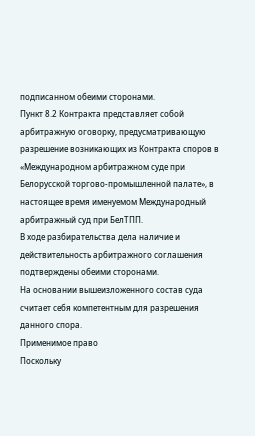подписанном обеими сторонами.
Пункт 8.2 Контракта представляет собой арбитражную оговорку, предусматривающую разрешение возникающих из Контракта споров в «Международном арбитражном суде при Белорусской торгово-промышленной палате», в настоящее время именуемом Международный арбитражный суд при БелТПП.
В ходе разбирательства дела наличие и действительность арбитражного соглашения подтверждены обеими сторонами.
На основании вышеизложенного состав суда считает себя компетентным для разрешения данного спора.
Применимое право
Поскольку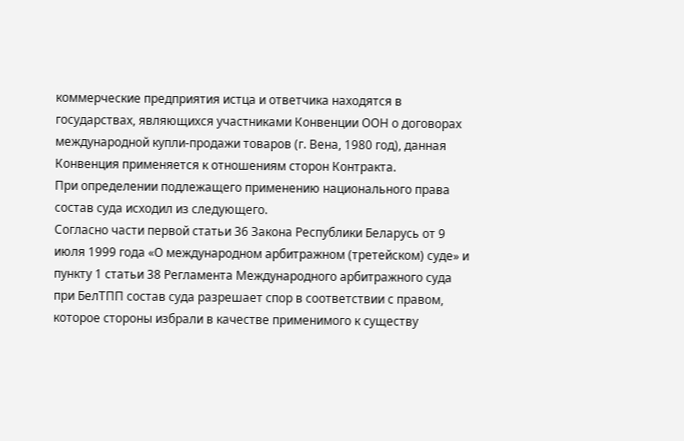коммерческие предприятия истца и ответчика находятся в государствах, являющихся участниками Конвенции ООН о договорах международной купли-продажи товаров (г. Вена, 1980 год), данная Конвенция применяется к отношениям сторон Контракта.
При определении подлежащего применению национального права состав суда исходил из следующего.
Согласно части первой статьи 36 Закона Республики Беларусь от 9 июля 1999 года «О международном арбитражном (третейском) суде» и пункту 1 статьи 38 Регламента Международного арбитражного суда при БелТПП состав суда разрешает спор в соответствии с правом, которое стороны избрали в качестве применимого к существу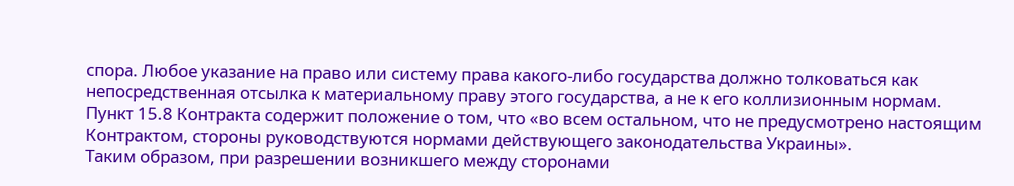спора. Любое указание на право или систему права какого-либо государства должно толковаться как непосредственная отсылка к материальному праву этого государства, а не к его коллизионным нормам.
Пункт 15.8 Контракта содержит положение о том, что «во всем остальном, что не предусмотрено настоящим Контрактом, стороны руководствуются нормами действующего законодательства Украины».
Таким образом, при разрешении возникшего между сторонами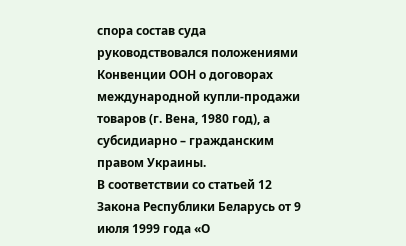спора состав суда руководствовался положениями Конвенции ООН о договорах международной купли-продажи товаров (г. Вена, 1980 год), а субсидиарно – гражданским правом Украины.
В соответствии со статьей 12 Закона Республики Беларусь от 9 июля 1999 года «О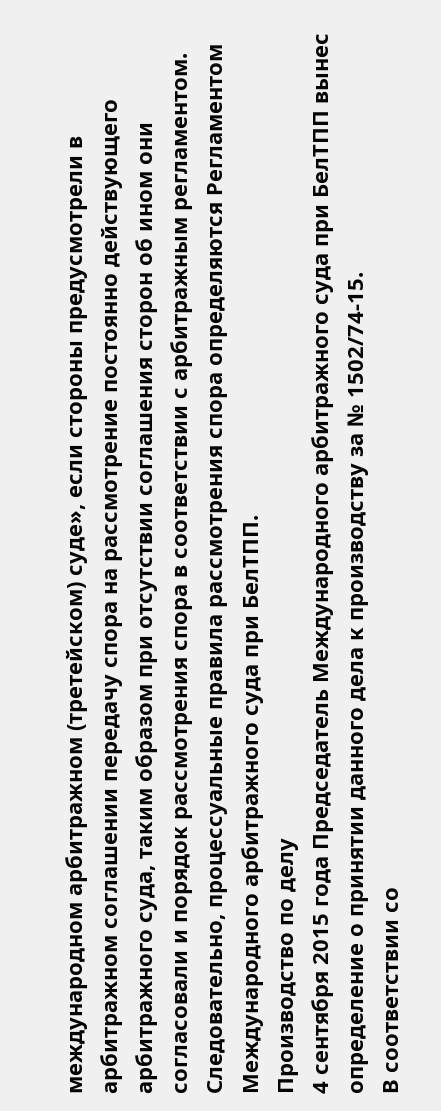международном арбитражном (третейском) суде», если стороны предусмотрели в арбитражном соглашении передачу спора на рассмотрение постоянно действующего арбитражного суда, таким образом при отсутствии соглашения сторон об ином они согласовали и порядок рассмотрения спора в соответствии с арбитражным регламентом.
Следовательно, процессуальные правила рассмотрения спора определяются Регламентом Международного арбитражного суда при БелТПП.
Производство по делу
4 сентября 2015 года Председатель Международного арбитражного суда при БелТПП вынес определение о принятии данного дела к производству за № 1502/74-15.
В соответствии со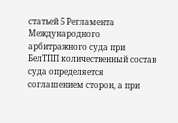статьей 5 Регламента Международного арбитражного суда при БелТПП количественный состав суда определяется соглашением сторон, а при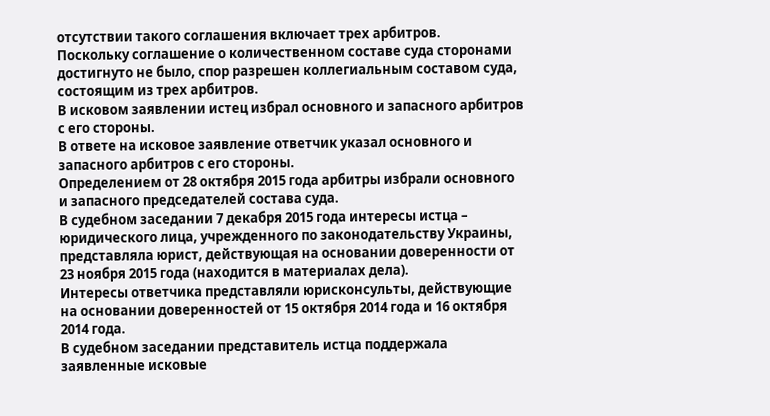отсутствии такого соглашения включает трех арбитров.
Поскольку соглашение о количественном составе суда сторонами достигнуто не было, спор разрешен коллегиальным составом суда, состоящим из трех арбитров.
В исковом заявлении истец избрал основного и запасного арбитров с его стороны.
В ответе на исковое заявление ответчик указал основного и запасного арбитров с его стороны.
Определением от 28 октября 2015 года арбитры избрали основного и запасного председателей состава суда.
В судебном заседании 7 декабря 2015 года интересы истца – юридического лица, учрежденного по законодательству Украины, представляла юрист, действующая на основании доверенности от 23 ноября 2015 года (находится в материалах дела).
Интересы ответчика представляли юрисконсульты, действующие на основании доверенностей от 15 октября 2014 года и 16 октября 2014 года.
В судебном заседании представитель истца поддержала заявленные исковые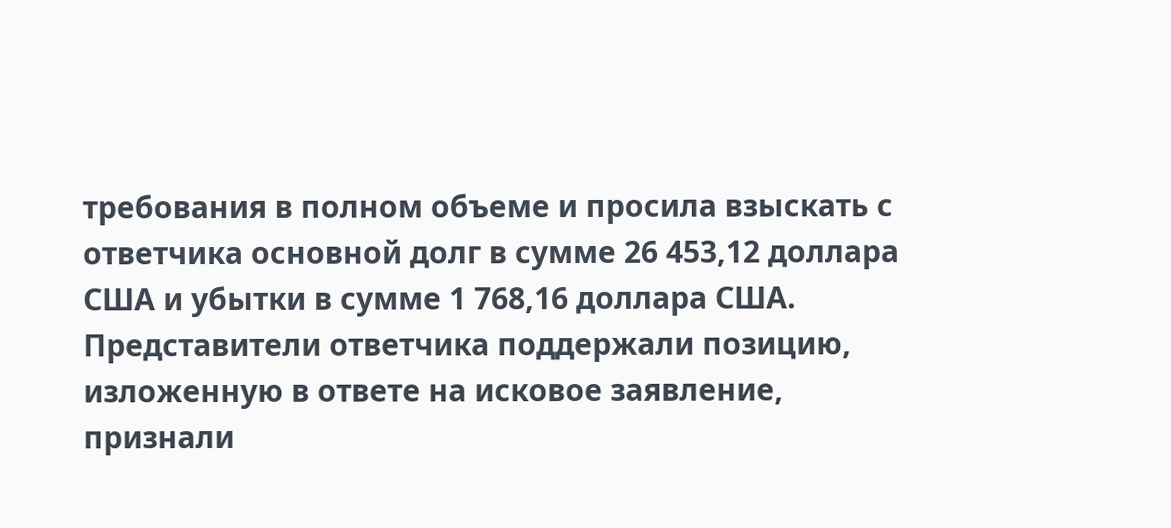требования в полном объеме и просила взыскать с ответчика основной долг в сумме 26 453,12 доллара США и убытки в сумме 1 768,16 доллара США.
Представители ответчика поддержали позицию, изложенную в ответе на исковое заявление, признали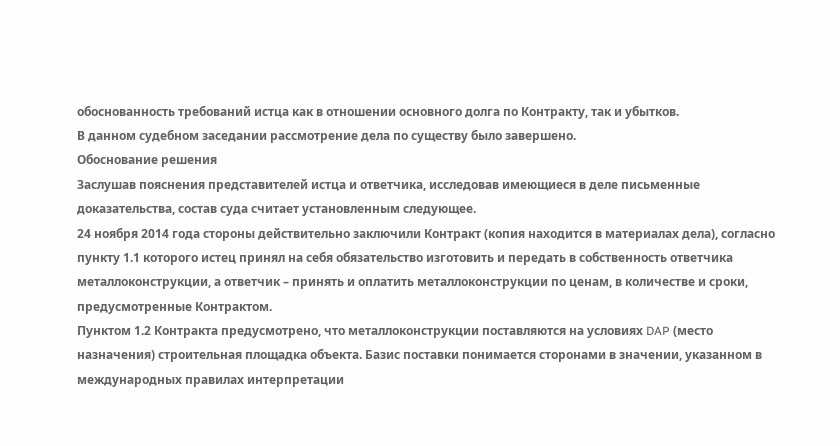обоснованность требований истца как в отношении основного долга по Контракту, так и убытков.
В данном судебном заседании рассмотрение дела по существу было завершено.
Обоснование решения
Заслушав пояснения представителей истца и ответчика, исследовав имеющиеся в деле письменные доказательства, состав суда считает установленным следующее.
24 ноября 2014 года стороны действительно заключили Контракт (копия находится в материалах дела), согласно пункту 1.1 которого истец принял на себя обязательство изготовить и передать в собственность ответчика металлоконструкции, а ответчик – принять и оплатить металлоконструкции по ценам, в количестве и сроки, предусмотренные Контрактом.
Пунктом 1.2 Контракта предусмотрено, что металлоконструкции поставляются на условиях DAP (место назначения) строительная площадка объекта. Базис поставки понимается сторонами в значении, указанном в международных правилах интерпретации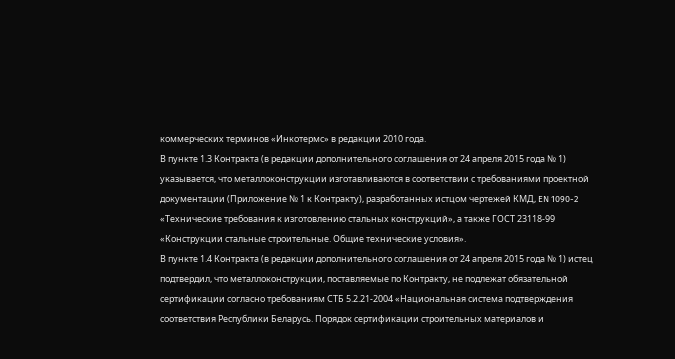коммерческих терминов «Инкотермс» в редакции 2010 года.
В пункте 1.3 Контракта (в редакции дополнительного соглашения от 24 апреля 2015 года № 1) указывается, что металлоконструкции изготавливаются в соответствии с требованиями проектной документации (Приложение № 1 к Контракту), разработанных истцом чертежей КМД, EN 1090-2 «Технические требования к изготовлению стальных конструкций», а также ГОСТ 23118-99 «Конструкции стальные строительные. Общие технические условия».
В пункте 1.4 Контракта (в редакции дополнительного соглашения от 24 апреля 2015 года № 1) истец подтвердил, что металлоконструкции, поставляемые по Контракту, не подлежат обязательной сертификации согласно требованиям СТБ 5.2.21-2004 «Национальная система подтверждения соответствия Республики Беларусь. Порядок сертификации строительных материалов и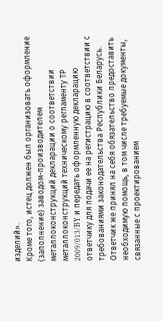изделий».
Кроме того, истец должен был организовать оформление (заполнение) заводом-производителем металлоконструкций декларации о соответствии металлоконструкций техническому регламенту ТР 2009/013/BY и передать оформленную декларацию ответчику для подачи ее на регистрацию в соответствии с требованиями законодательства Республики Беларусь.
Ответчик же принял на себя обязательство предоставить необходимую помощь, в том числе требуемые документы, связанные с проектированием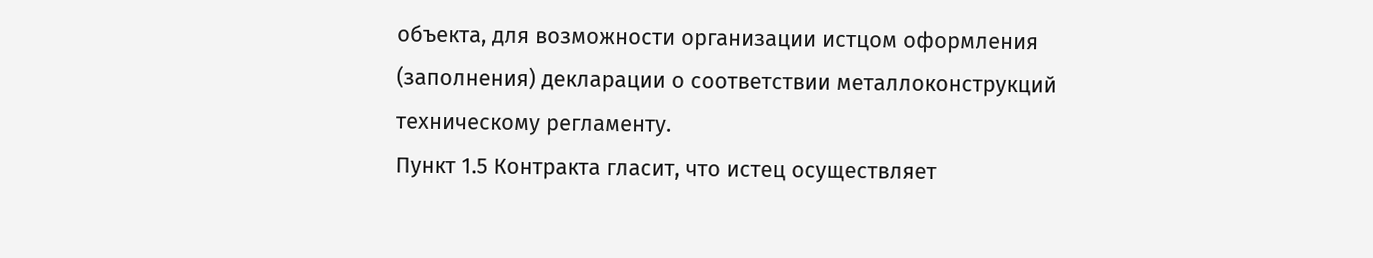объекта, для возможности организации истцом оформления (заполнения) декларации о соответствии металлоконструкций техническому регламенту.
Пункт 1.5 Контракта гласит, что истец осуществляет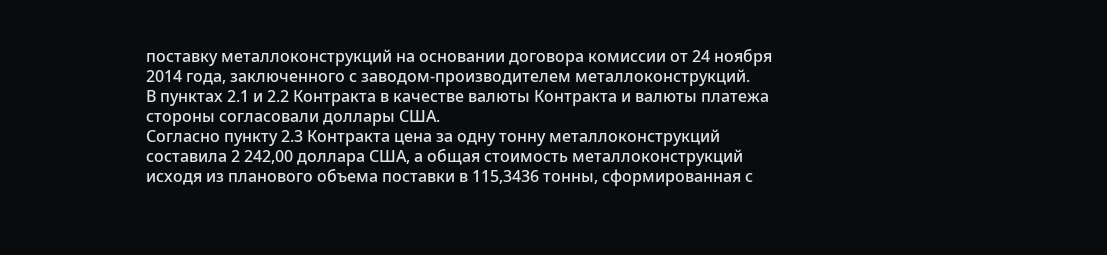поставку металлоконструкций на основании договора комиссии от 24 ноября 2014 года, заключенного с заводом-производителем металлоконструкций.
В пунктах 2.1 и 2.2 Контракта в качестве валюты Контракта и валюты платежа стороны согласовали доллары США.
Согласно пункту 2.3 Контракта цена за одну тонну металлоконструкций составила 2 242,00 доллара США, а общая стоимость металлоконструкций исходя из планового объема поставки в 115,3436 тонны, сформированная с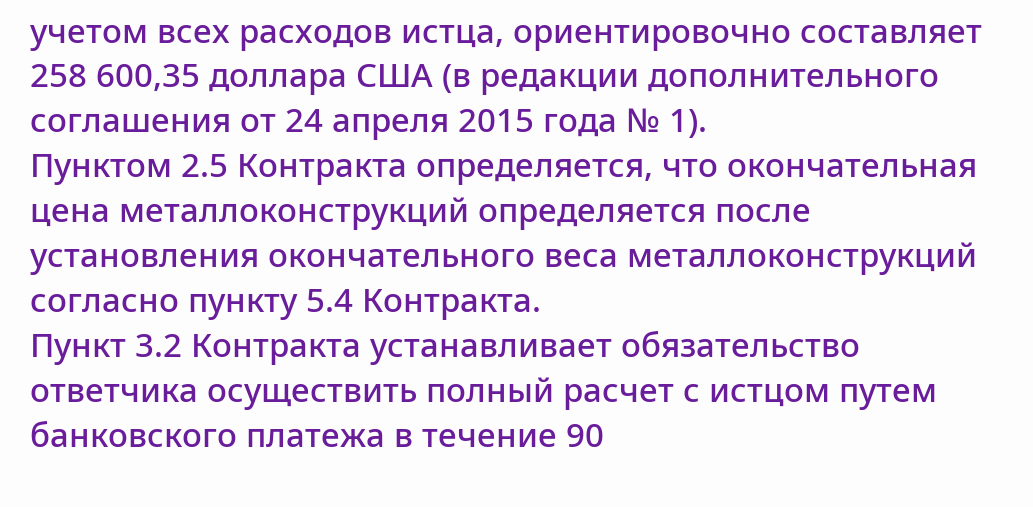учетом всех расходов истца, ориентировочно составляет 258 600,35 доллара США (в редакции дополнительного соглашения от 24 апреля 2015 года № 1).
Пунктом 2.5 Контракта определяется, что окончательная цена металлоконструкций определяется после установления окончательного веса металлоконструкций согласно пункту 5.4 Контракта.
Пункт 3.2 Контракта устанавливает обязательство ответчика осуществить полный расчет с истцом путем банковского платежа в течение 90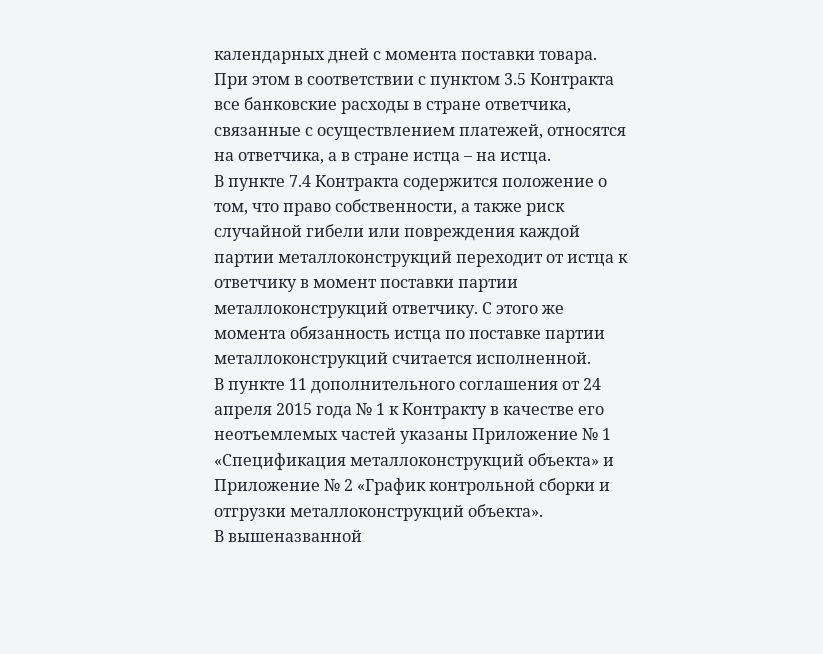календарных дней с момента поставки товара.
При этом в соответствии с пунктом 3.5 Контракта все банковские расходы в стране ответчика, связанные с осуществлением платежей, относятся на ответчика, а в стране истца – на истца.
В пункте 7.4 Контракта содержится положение о том, что право собственности, а также риск случайной гибели или повреждения каждой партии металлоконструкций переходит от истца к ответчику в момент поставки партии металлоконструкций ответчику. С этого же момента обязанность истца по поставке партии металлоконструкций считается исполненной.
В пункте 11 дополнительного соглашения от 24 апреля 2015 года № 1 к Контракту в качестве его неотъемлемых частей указаны Приложение № 1 «Спецификация металлоконструкций объекта» и Приложение № 2 «График контрольной сборки и отгрузки металлоконструкций объекта».
В вышеназванной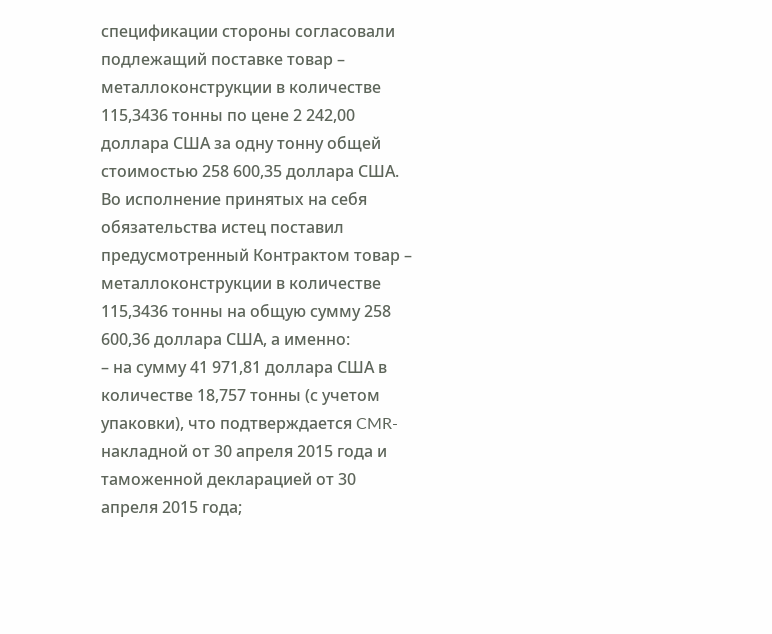спецификации стороны согласовали подлежащий поставке товар – металлоконструкции в количестве 115,3436 тонны по цене 2 242,00 доллара США за одну тонну общей стоимостью 258 600,35 доллара США.
Во исполнение принятых на себя обязательства истец поставил предусмотренный Контрактом товар – металлоконструкции в количестве 115,3436 тонны на общую сумму 258 600,36 доллара США, а именно:
– на сумму 41 971,81 доллара США в количестве 18,757 тонны (с учетом упаковки), что подтверждается CMR-накладной от 30 апреля 2015 года и таможенной декларацией от 30 апреля 2015 года;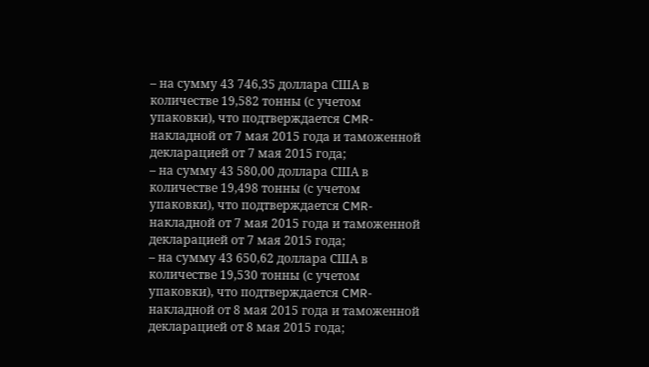– на сумму 43 746,35 доллара США в количестве 19,582 тонны (с учетом упаковки), что подтверждается CMR-накладной от 7 мая 2015 года и таможенной декларацией от 7 мая 2015 года;
– на сумму 43 580,00 доллара США в количестве 19,498 тонны (с учетом упаковки), что подтверждается CMR-накладной от 7 мая 2015 года и таможенной декларацией от 7 мая 2015 года;
– на сумму 43 650,62 доллара США в количестве 19,530 тонны (с учетом упаковки), что подтверждается CMR-накладной от 8 мая 2015 года и таможенной декларацией от 8 мая 2015 года;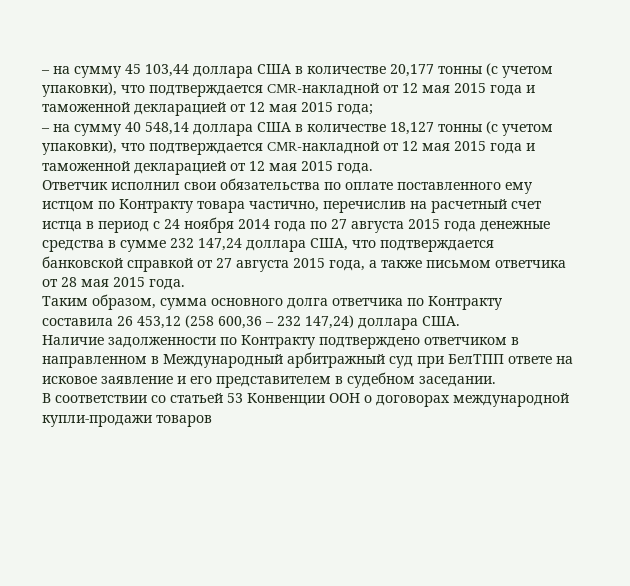– на сумму 45 103,44 доллара США в количестве 20,177 тонны (с учетом упаковки), что подтверждается CMR-накладной от 12 мая 2015 года и таможенной декларацией от 12 мая 2015 года;
– на сумму 40 548,14 доллара США в количестве 18,127 тонны (с учетом упаковки), что подтверждается CMR-накладной от 12 мая 2015 года и таможенной декларацией от 12 мая 2015 года.
Ответчик исполнил свои обязательства по оплате поставленного ему истцом по Контракту товара частично, перечислив на расчетный счет истца в период с 24 ноября 2014 года по 27 августа 2015 года денежные средства в сумме 232 147,24 доллара США, что подтверждается банковской справкой от 27 августа 2015 года, а также письмом ответчика от 28 мая 2015 года.
Таким образом, сумма основного долга ответчика по Контракту составила 26 453,12 (258 600,36 – 232 147,24) доллара США.
Наличие задолженности по Контракту подтверждено ответчиком в направленном в Международный арбитражный суд при БелТПП ответе на исковое заявление и его представителем в судебном заседании.
В соответствии со статьей 53 Конвенции ООН о договорах международной купли-продажи товаров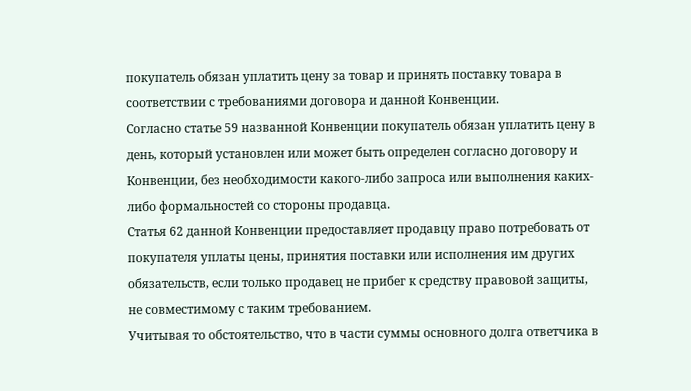покупатель обязан уплатить цену за товар и принять поставку товара в соответствии с требованиями договора и данной Конвенции.
Согласно статье 59 названной Конвенции покупатель обязан уплатить цену в день, который установлен или может быть определен согласно договору и Конвенции, без необходимости какого-либо запроса или выполнения каких-либо формальностей со стороны продавца.
Статья 62 данной Конвенции предоставляет продавцу право потребовать от покупателя уплаты цены, принятия поставки или исполнения им других обязательств, если только продавец не прибег к средству правовой защиты, не совместимому с таким требованием.
Учитывая то обстоятельство, что в части суммы основного долга ответчика в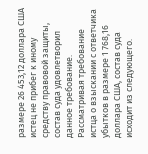размере 26 453,12 доллара США истец не прибег к иному средству правовой защиты, состав суда удовлетворил данное требование.
Рассматривая требование истца о взыскании с ответчика убытков в размере 1 768,16 доллара США, состав суда исходит из следующего.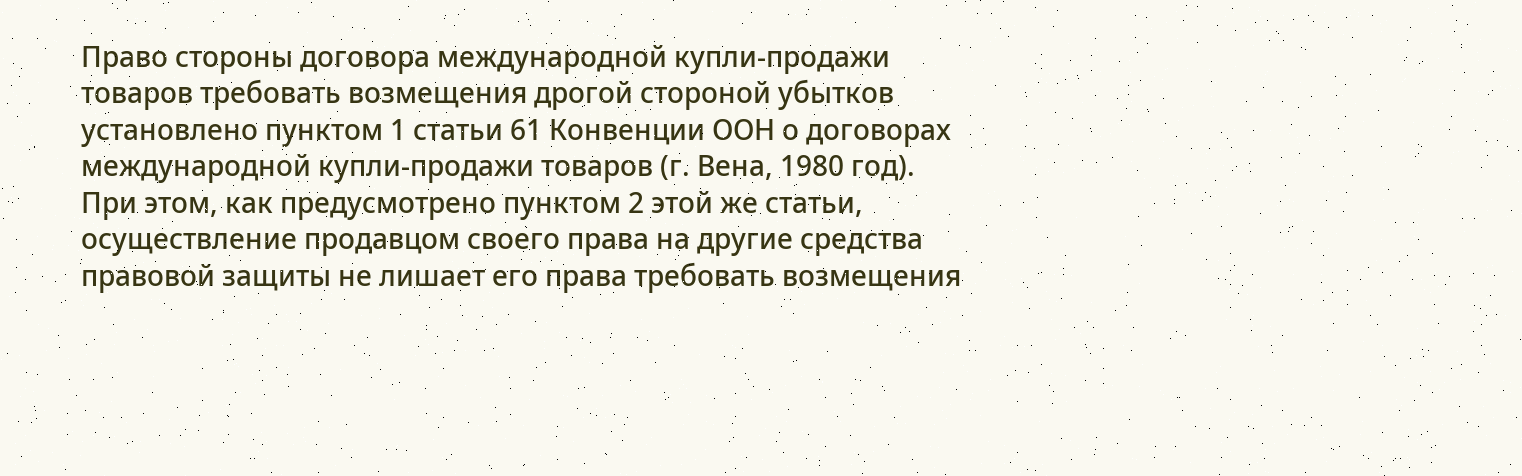Право стороны договора международной купли-продажи товаров требовать возмещения дрогой стороной убытков установлено пунктом 1 статьи 61 Конвенции ООН о договорах международной купли-продажи товаров (г. Вена, 1980 год).
При этом, как предусмотрено пунктом 2 этой же статьи, осуществление продавцом своего права на другие средства правовой защиты не лишает его права требовать возмещения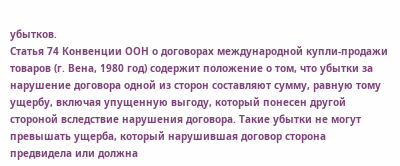убытков.
Статья 74 Конвенции ООН о договорах международной купли-продажи товаров (г. Вена, 1980 год) содержит положение о том, что убытки за нарушение договора одной из сторон составляют сумму, равную тому ущербу, включая упущенную выгоду, который понесен другой стороной вследствие нарушения договора. Такие убытки не могут превышать ущерба, который нарушившая договор сторона предвидела или должна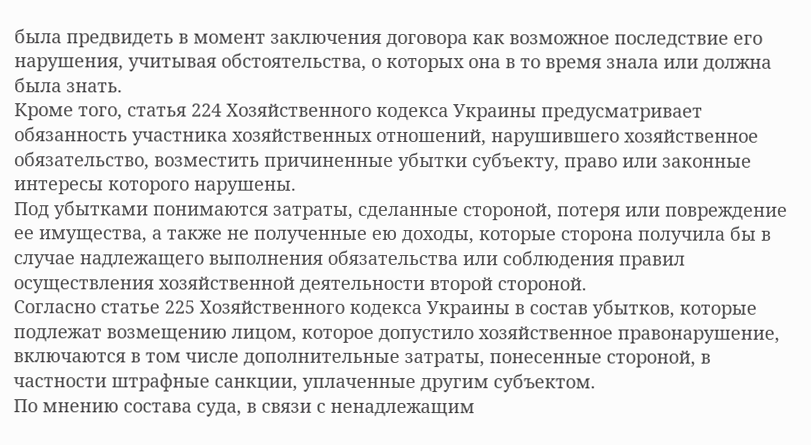была предвидеть в момент заключения договора как возможное последствие его нарушения, учитывая обстоятельства, о которых она в то время знала или должна была знать.
Кроме того, статья 224 Хозяйственного кодекса Украины предусматривает обязанность участника хозяйственных отношений, нарушившего хозяйственное обязательство, возместить причиненные убытки субъекту, право или законные интересы которого нарушены.
Под убытками понимаются затраты, сделанные стороной, потеря или повреждение ее имущества, а также не полученные ею доходы, которые сторона получила бы в случае надлежащего выполнения обязательства или соблюдения правил осуществления хозяйственной деятельности второй стороной.
Согласно статье 225 Хозяйственного кодекса Украины в состав убытков, которые подлежат возмещению лицом, которое допустило хозяйственное правонарушение, включаются в том числе дополнительные затраты, понесенные стороной, в частности штрафные санкции, уплаченные другим субъектом.
По мнению состава суда, в связи с ненадлежащим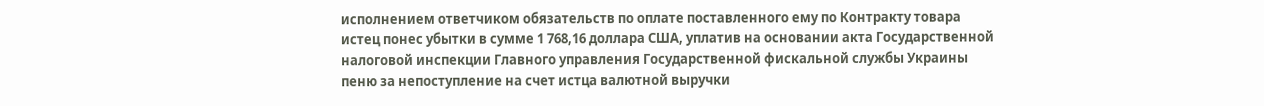исполнением ответчиком обязательств по оплате поставленного ему по Контракту товара истец понес убытки в сумме 1 768,16 доллара США, уплатив на основании акта Государственной налоговой инспекции Главного управления Государственной фискальной службы Украины пеню за непоступление на счет истца валютной выручки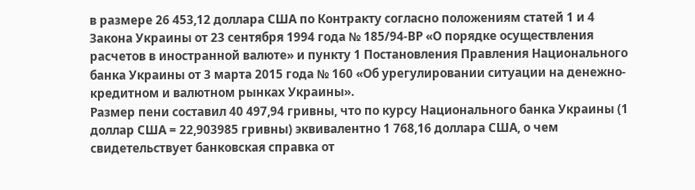в размере 26 453,12 доллара США по Контракту согласно положениям статей 1 и 4 Закона Украины от 23 сентября 1994 года № 185/94-ВР «О порядке осуществления расчетов в иностранной валюте» и пункту 1 Постановления Правления Национального банка Украины от 3 марта 2015 года № 160 «Об урегулировании ситуации на денежно-кредитном и валютном рынках Украины».
Размер пени составил 40 497,94 гривны, что по курсу Национального банка Украины (1 доллар США = 22,903985 гривны) эквивалентно 1 768,16 доллара США, о чем свидетельствует банковская справка от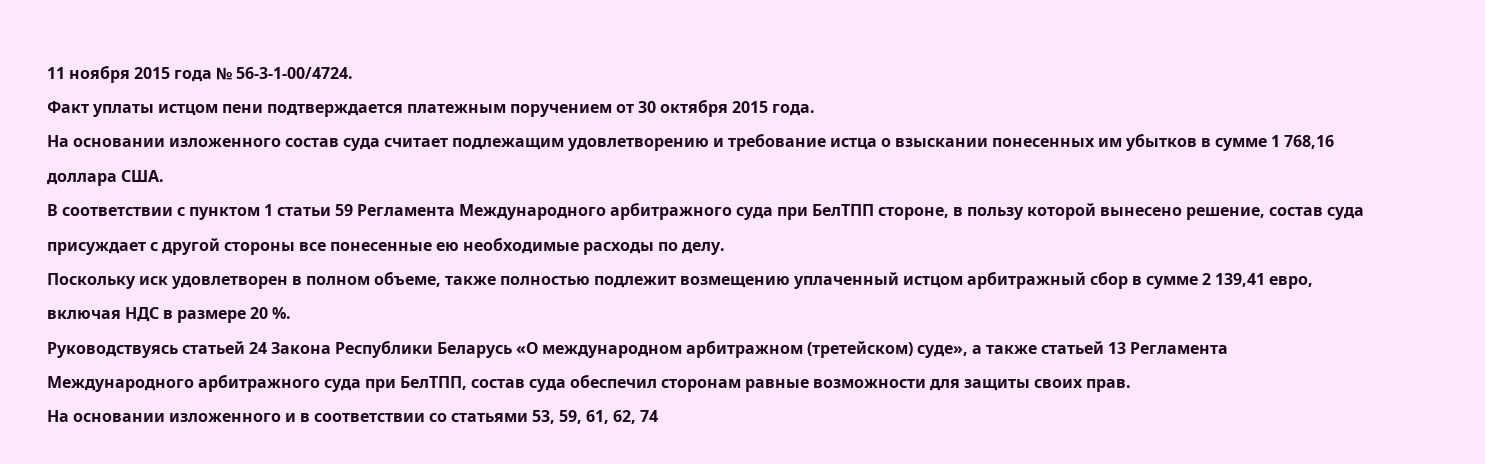11 ноября 2015 года № 56-3-1-00/4724.
Факт уплаты истцом пени подтверждается платежным поручением от 30 октября 2015 года.
На основании изложенного состав суда считает подлежащим удовлетворению и требование истца о взыскании понесенных им убытков в сумме 1 768,16 доллара США.
В соответствии с пунктом 1 статьи 59 Регламента Международного арбитражного суда при БелТПП стороне, в пользу которой вынесено решение, состав суда присуждает с другой стороны все понесенные ею необходимые расходы по делу.
Поскольку иск удовлетворен в полном объеме, также полностью подлежит возмещению уплаченный истцом арбитражный сбор в сумме 2 139,41 евро, включая НДС в размере 20 %.
Руководствуясь статьей 24 Закона Республики Беларусь «О международном арбитражном (третейском) суде», а также статьей 13 Регламента Международного арбитражного суда при БелТПП, состав суда обеспечил сторонам равные возможности для защиты своих прав.
На основании изложенного и в соответствии со статьями 53, 59, 61, 62, 74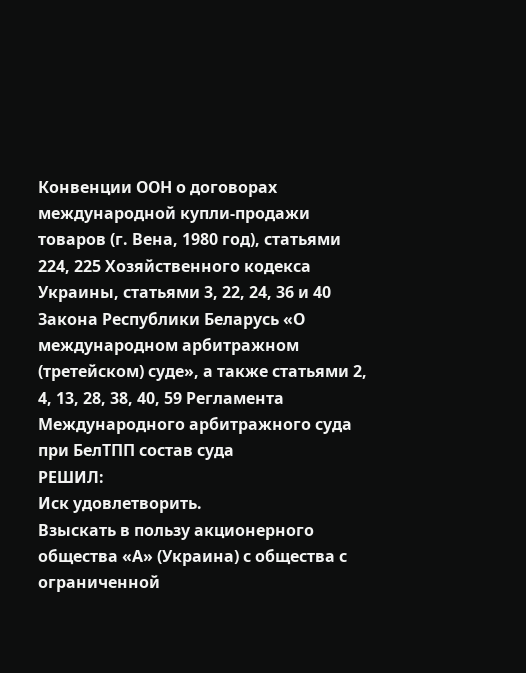Конвенции ООН о договорах международной купли-продажи товаров (г. Вена, 1980 год), статьями 224, 225 Хозяйственного кодекса Украины, статьями 3, 22, 24, 36 и 40 Закона Республики Беларусь «О международном арбитражном (третейском) суде», а также статьями 2, 4, 13, 28, 38, 40, 59 Регламента Международного арбитражного суда при БелТПП состав суда
РЕШИЛ:
Иск удовлетворить.
Взыскать в пользу акционерного общества «А» (Украина) с общества с ограниченной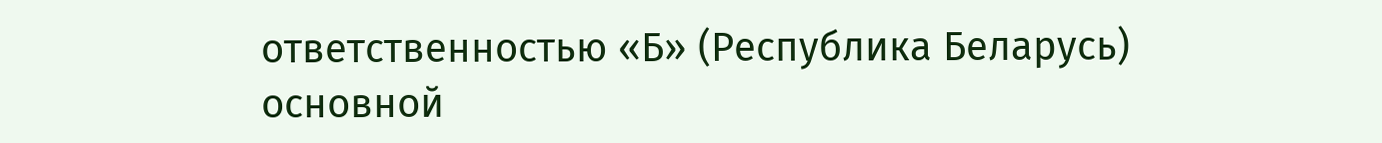ответственностью «Б» (Республика Беларусь) основной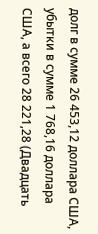долг в сумме 26 453,12 доллара США, убытки в сумме 1 768,16 доллара США, а всего 28 221,28 (Двадцать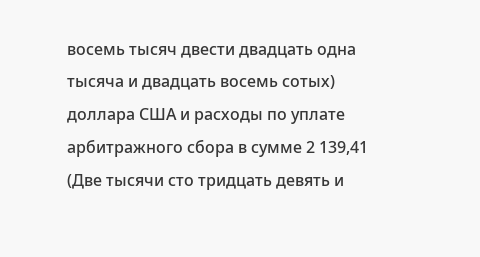восемь тысяч двести двадцать одна тысяча и двадцать восемь сотых) доллара США и расходы по уплате арбитражного сбора в сумме 2 139,41 (Две тысячи сто тридцать девять и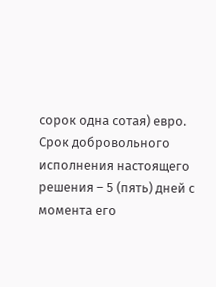сорок одна сотая) евро.
Срок добровольного исполнения настоящего решения – 5 (пять) дней с момента его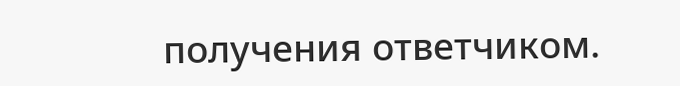получения ответчиком.